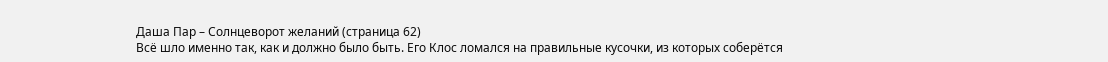Даша Пар – Солнцеворот желаний (страница 62)
Всё шло именно так, как и должно было быть. Его Клос ломался на правильные кусочки, из которых соберётся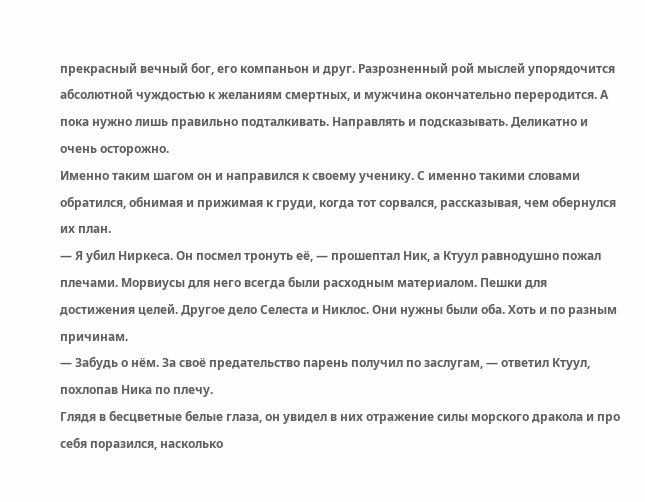прекрасный вечный бог, его компаньон и друг. Разрозненный рой мыслей упорядочится абсолютной чуждостью к желаниям смертных, и мужчина окончательно переродится. А пока нужно лишь правильно подталкивать. Направлять и подсказывать. Деликатно и очень осторожно.
Именно таким шагом он и направился к своему ученику. С именно такими словами обратился, обнимая и прижимая к груди, когда тот сорвался, рассказывая, чем обернулся их план.
— Я убил Ниркеса. Он посмел тронуть её, — прошептал Ник, а Ктуул равнодушно пожал плечами. Морвиусы для него всегда были расходным материалом. Пешки для достижения целей. Другое дело Селеста и Никлос. Они нужны были оба. Хоть и по разным причинам.
— Забудь о нём. За своё предательство парень получил по заслугам, — ответил Ктуул, похлопав Ника по плечу.
Глядя в бесцветные белые глаза, он увидел в них отражение силы морского дракола и про себя поразился, насколько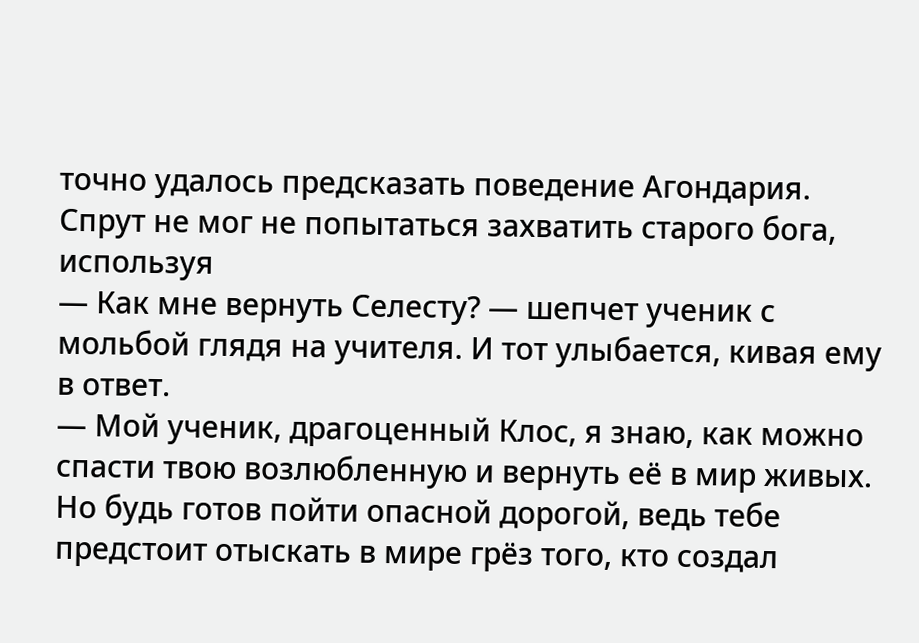точно удалось предсказать поведение Агондария. Спрут не мог не попытаться захватить старого бога, используя
— Как мне вернуть Селесту? — шепчет ученик с мольбой глядя на учителя. И тот улыбается, кивая ему в ответ.
— Мой ученик, драгоценный Клос, я знаю, как можно спасти твою возлюбленную и вернуть её в мир живых. Но будь готов пойти опасной дорогой, ведь тебе предстоит отыскать в мире грёз того, кто создал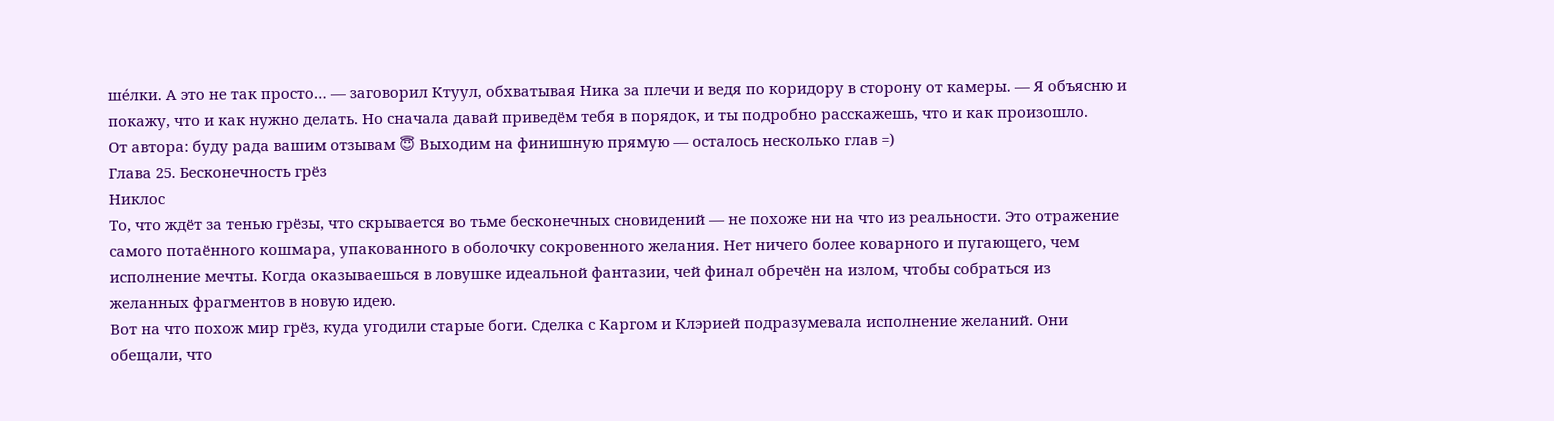ше́лки. А это не так просто… — заговорил Ктуул, обхватывая Ника за плечи и ведя по коридору в сторону от камеры. — Я объясню и покажу, что и как нужно делать. Но сначала давай приведём тебя в порядок, и ты подробно расскажешь, что и как произошло.
От автора: буду рада вашим отзывам 😇 Выходим на финишную прямую — осталось несколько глав =)
Глава 25. Бесконечность грёз
Никлос
То, что ждёт за тенью грёзы, что скрывается во тьме бесконечных сновидений — не похоже ни на что из реальности. Это отражение самого потаённого кошмара, упакованного в оболочку сокровенного желания. Нет ничего более коварного и пугающего, чем исполнение мечты. Когда оказываешься в ловушке идеальной фантазии, чей финал обречён на излом, чтобы собраться из желанных фрагментов в новую идею.
Вот на что похож мир грёз, куда угодили старые боги. Сделка с Каргом и Клэрией подразумевала исполнение желаний. Они обещали, что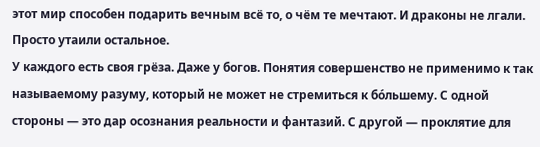этот мир способен подарить вечным всё то, о чём те мечтают. И драконы не лгали. Просто утаили остальное.
У каждого есть своя грёза. Даже у богов. Понятия совершенство не применимо к так называемому разуму, который не может не стремиться к бо́льшему. С одной стороны — это дар осознания реальности и фантазий. С другой — проклятие для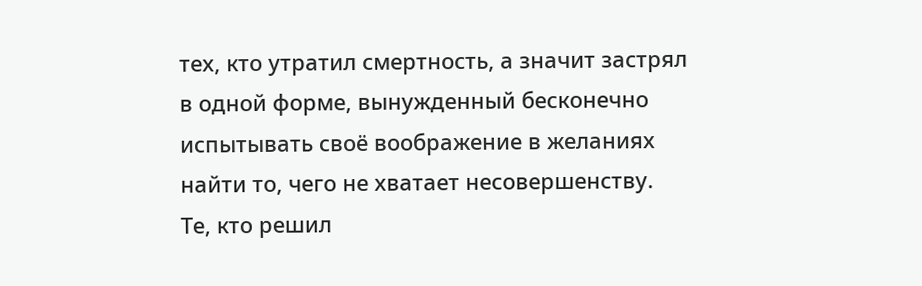тех, кто утратил смертность, а значит застрял в одной форме, вынужденный бесконечно испытывать своё воображение в желаниях найти то, чего не хватает несовершенству.
Те, кто решил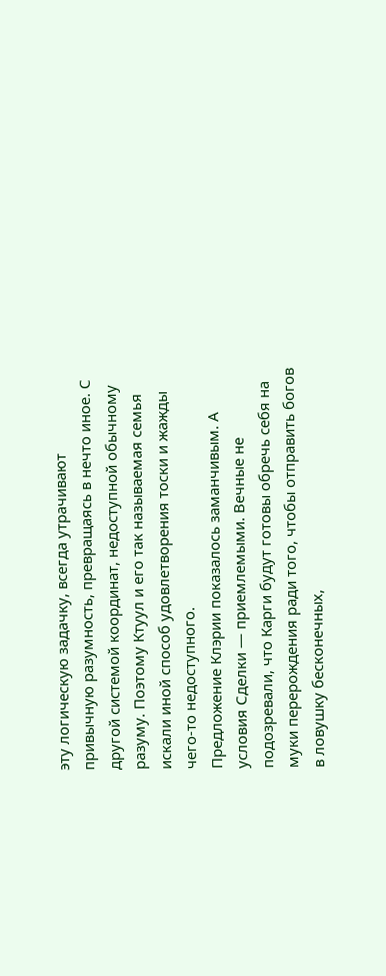эту логическую задачку, всегда утрачивают привычную разумность, превращаясь в нечто иное. С другой системой координат, недоступной обычному разуму. Поэтому Ктуул и его так называемая семья искали иной способ удовлетворения тоски и жажды чего-то недоступного.
Предложение Клэрии показалось заманчивым. А условия Сделки — приемлемыми. Вечные не подозревали, что Карги будут готовы обречь себя на муки перерождения ради того, чтобы отправить богов в ловушку бесконечных,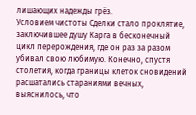лишающих надежды грёз.
Условием чистоты Сделки стало проклятие, заключившее душу Карга в бесконечный цикл перерождения, где он раз за разом убивал свою любимую. Конечно, спустя столетия, когда границы клеток сновидений расшатались стараниями вечных, выяснилось, что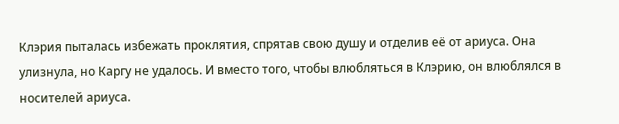Клэрия пыталась избежать проклятия, спрятав свою душу и отделив её от ариуса. Она улизнула, но Каргу не удалось. И вместо того, чтобы влюбляться в Клэрию, он влюблялся в носителей ариуса.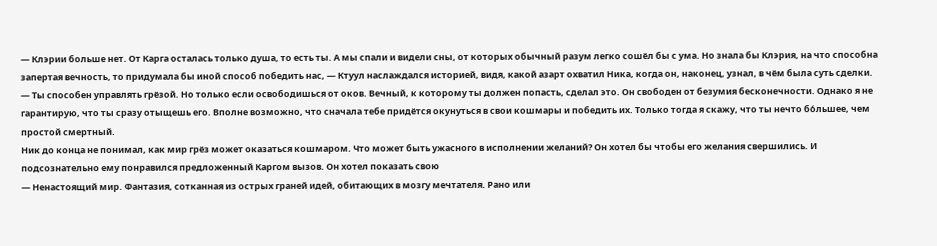— Клэрии больше нет. От Карга осталась только душа, то есть ты. А мы спали и видели сны, от которых обычный разум легко сошёл бы с ума. Но знала бы Клэрия, на что способна запертая вечность, то придумала бы иной способ победить нас, — Ктуул наслаждался историей, видя, какой азарт охватил Ника, когда он, наконец, узнал, в чём была суть сделки.
— Ты способен управлять грёзой. Но только если освободишься от оков. Вечный, к которому ты должен попасть, сделал это. Он свободен от безумия бесконечности. Однако я не гарантирую, что ты сразу отыщешь его. Вполне возможно, что сначала тебе придётся окунуться в свои кошмары и победить их. Только тогда я скажу, что ты нечто бо́льшее, чем простой смертный.
Ник до конца не понимал, как мир грёз может оказаться кошмаром. Что может быть ужасного в исполнении желаний? Он хотел бы чтобы его желания свершились. И подсознательно ему понравился предложенный Каргом вызов. Он хотел показать свою
— Ненастоящий мир. Фантазия, сотканная из острых граней идей, обитающих в мозгу мечтателя. Рано или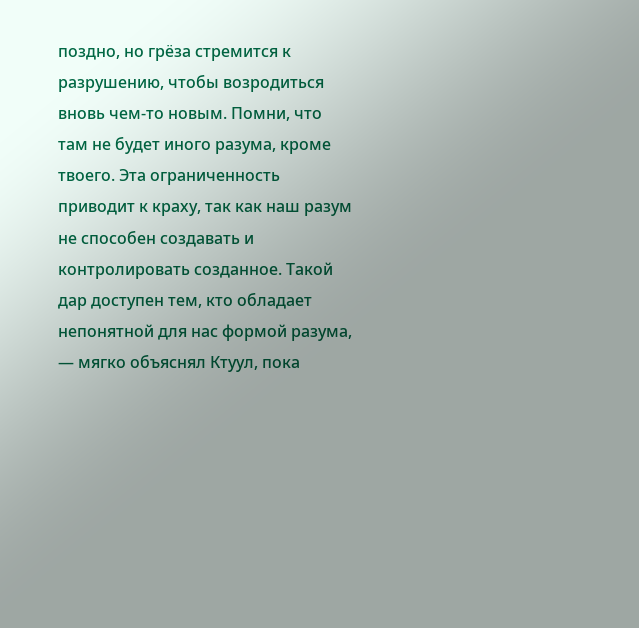поздно, но грёза стремится к разрушению, чтобы возродиться вновь чем-то новым. Помни, что там не будет иного разума, кроме твоего. Эта ограниченность приводит к краху, так как наш разум не способен создавать и контролировать созданное. Такой дар доступен тем, кто обладает непонятной для нас формой разума, — мягко объяснял Ктуул, пока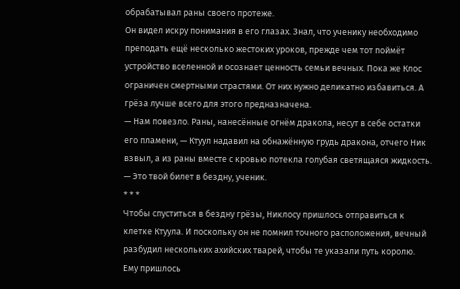обрабатывал раны своего протеже.
Он видел искру понимания в его глазах. Знал, что ученику необходимо преподать ещё несколько жестоких уроков, прежде чем тот поймёт устройство вселенной и осознает ценность семьи вечных. Пока же Клос ограничен смертными страстями. От них нужно деликатно избавиться. А грёза лучше всего для этого предназначена.
— Нам повезло. Раны, нанесённые огнём дракола, несут в себе остатки его пламени, — Ктуул надавил на обнажённую грудь дракона, отчего Ник взвыл, а из раны вместе с кровью потекла голубая светящаяся жидкость. — Это твой билет в бездну, ученик.
* * *
Чтобы спуститься в бездну грёзы, Никлосу пришлось отправиться к клетке Ктуула. И поскольку он не помнил точного расположения, вечный разбудил нескольких ахийских тварей, чтобы те указали путь королю. Ему пришлось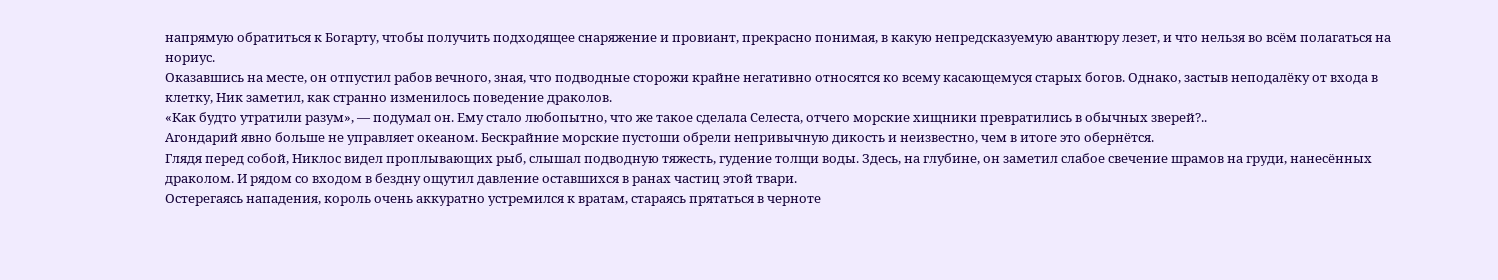напрямую обратиться к Богарту, чтобы получить подходящее снаряжение и провиант, прекрасно понимая, в какую непредсказуемую авантюру лезет, и что нельзя во всём полагаться на нориус.
Оказавшись на месте, он отпустил рабов вечного, зная, что подводные сторожи крайне негативно относятся ко всему касающемуся старых богов. Однако, застыв неподалёку от входа в клетку, Ник заметил, как странно изменилось поведение драколов.
«Как будто утратили разум», — подумал он. Ему стало любопытно, что же такое сделала Селеста, отчего морские хищники превратились в обычных зверей?..
Агондарий явно больше не управляет океаном. Бескрайние морские пустоши обрели непривычную дикость и неизвестно, чем в итоге это обернётся.
Глядя перед собой, Никлос видел проплывающих рыб, слышал подводную тяжесть, гудение толщи воды. Здесь, на глубине, он заметил слабое свечение шрамов на груди, нанесённых драколом. И рядом со входом в бездну ощутил давление оставшихся в ранах частиц этой твари.
Остерегаясь нападения, король очень аккуратно устремился к вратам, стараясь прятаться в черноте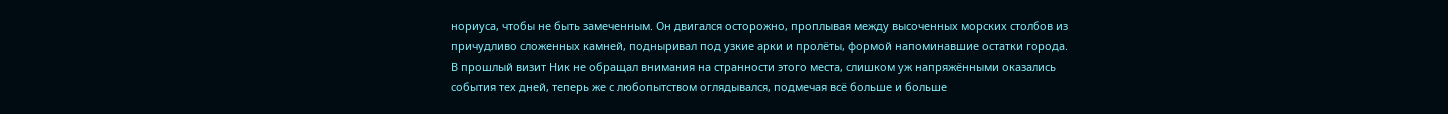нориуса, чтобы не быть замеченным. Он двигался осторожно, проплывая между высоченных морских столбов из причудливо сложенных камней, подныривал под узкие арки и пролёты, формой напоминавшие остатки города.
В прошлый визит Ник не обращал внимания на странности этого места, слишком уж напряжёнными оказались события тех дней, теперь же с любопытством оглядывался, подмечая всё больше и больше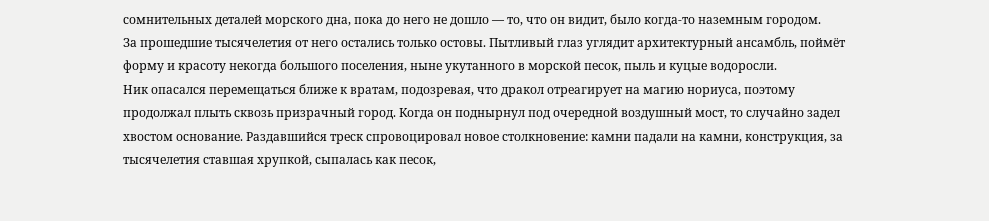сомнительных деталей морского дна, пока до него не дошло — то, что он видит, было когда-то наземным городом.
За прошедшие тысячелетия от него остались только остовы. Пытливый глаз углядит архитектурный ансамбль, поймёт форму и красоту некогда большого поселения, ныне укутанного в морской песок, пыль и куцые водоросли.
Ник опасался перемещаться ближе к вратам, подозревая, что дракол отреагирует на магию нориуса, поэтому продолжал плыть сквозь призрачный город. Когда он поднырнул под очередной воздушный мост, то случайно задел хвостом основание. Раздавшийся треск спровоцировал новое столкновение: камни падали на камни, конструкция, за тысячелетия ставшая хрупкой, сыпалась как песок,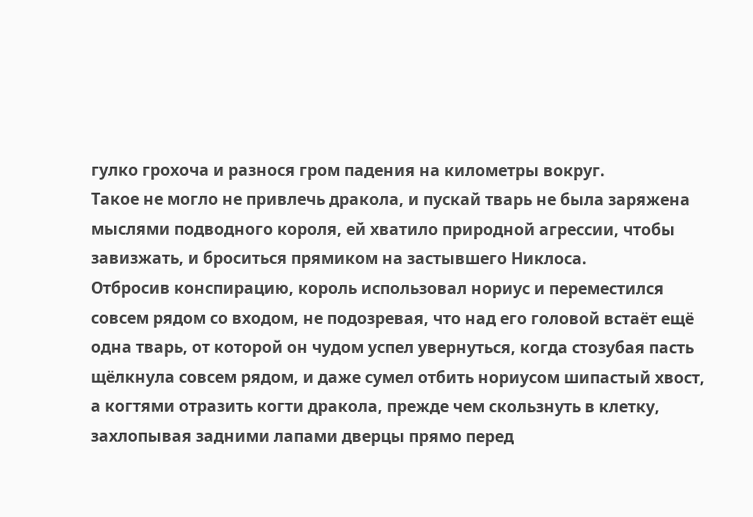гулко грохоча и разнося гром падения на километры вокруг.
Такое не могло не привлечь дракола, и пускай тварь не была заряжена мыслями подводного короля, ей хватило природной агрессии, чтобы завизжать, и броситься прямиком на застывшего Никлоса.
Отбросив конспирацию, король использовал нориус и переместился совсем рядом со входом, не подозревая, что над его головой встаёт ещё одна тварь, от которой он чудом успел увернуться, когда стозубая пасть щёлкнула совсем рядом, и даже сумел отбить нориусом шипастый хвост, а когтями отразить когти дракола, прежде чем скользнуть в клетку, захлопывая задними лапами дверцы прямо перед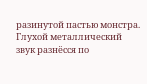разинутой пастью монстра.
Глухой металлический звук разнёсся по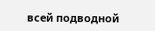всей подводной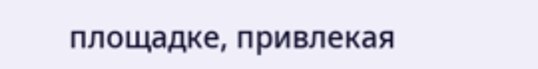площадке, привлекая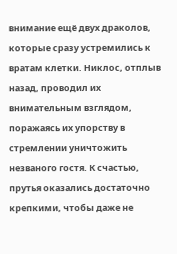внимание ещё двух драколов, которые сразу устремились к вратам клетки. Никлос, отплыв назад, проводил их внимательным взглядом, поражаясь их упорству в стремлении уничтожить незваного гостя. К счастью, прутья оказались достаточно крепкими, чтобы даже не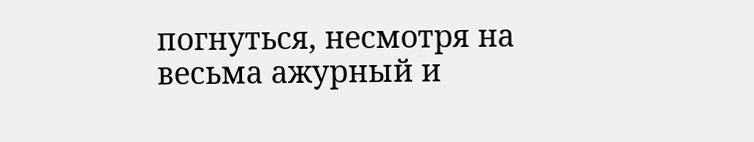погнуться, несмотря на весьма ажурный и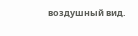воздушный вид.